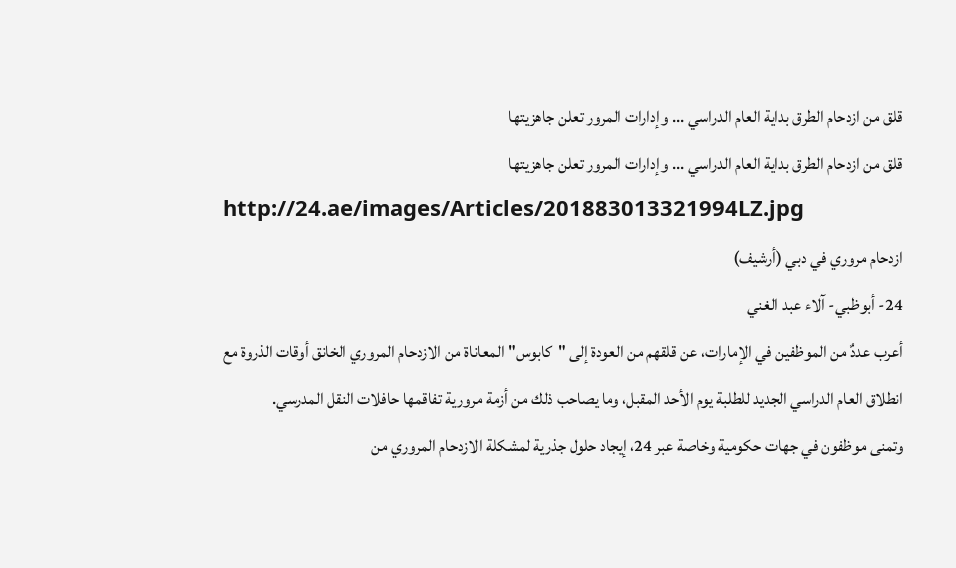قلق من ازدحام الطرق بداية العام الدراسي ... وإدارات المرور تعلن جاهزيتها
قلق من ازدحام الطرق بداية العام الدراسي ... وإدارات المرور تعلن جاهزيتها
http://24.ae/images/Articles/201883013321994LZ.jpg
ازدحام مروري في دبي (أرشيف)
24- أبوظبي- آلاء عبد الغني
أعرب عددٌ من الموظفين في الإمارات، عن قلقهم من العودة إلى "كابوس" المعاناة من الازدحام المروري الخانق أوقات الذروة مع انطلاق العام الدراسي الجديد للطلبة يوم الأحد المقبل، وما يصاحب ذلك من أزمة مرورية تفاقمها حافلات النقل المدرسي.
وتمنى موظفون في جهات حكومية وخاصة عبر 24، إيجاد حلول جذرية لمشكلة الازدحام المروري من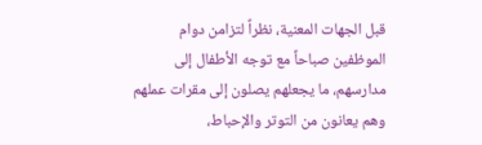قبل الجهات المعنية، نظراً لتزامن دوام الموظفين صباحاً مع توجه الأطفال إلى مدارسهم، ما يجعلهم يصلون إلى مقرات عملهم وهم يعانون من التوتر والإحباط،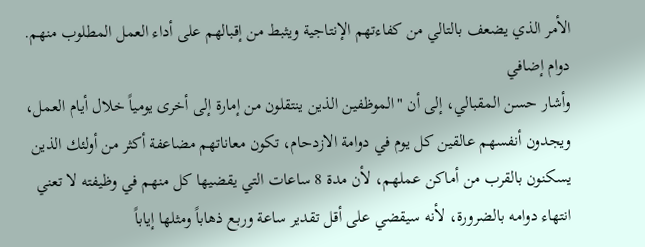الأمر الذي يضعف بالتالي من كفاءتهم الإنتاجية ويثبط من إقبالهم على أداء العمل المطلوب منهم.
دوام إضافي
وأشار حسن المقبالي، إلى أن "الموظفين الذين ينتقلون من إمارة إلى أخرى يومياً خلال أيام العمل، ويجدون أنفسهم عالقين كل يوم في دوامة الازدحام، تكون معاناتهم مضاعفة أكثر من أولئك الذين يسكنون بالقرب من أماكن عملهم، لأن مدة 8 ساعات التي يقضيها كل منهم في وظيفته لا تعني انتهاء دوامه بالضرورة، لأنه سيقضي على أقل تقدير ساعة وربع ذهاباً ومثلها إياباً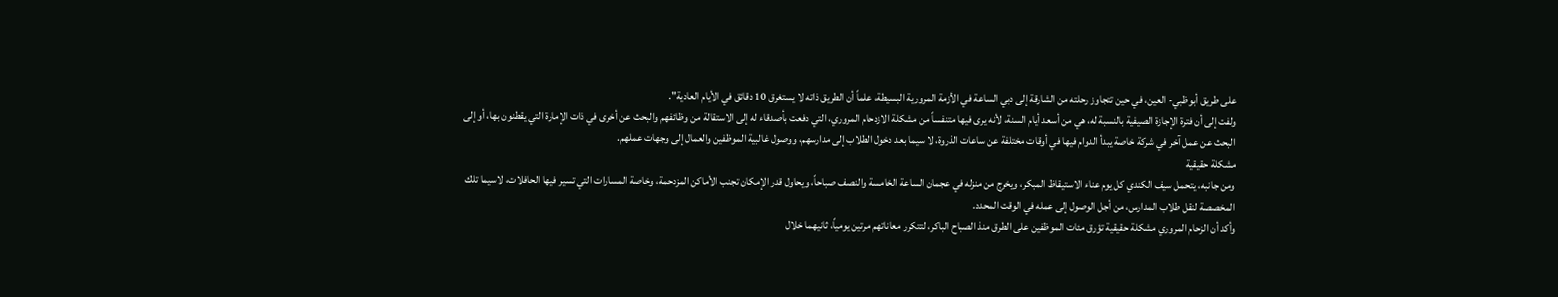على طريق أبوظبي- العين، في حين تتجاوز رحلته من الشارقة إلى دبي الساعة في الأزمة المرورية البسيطة، علماً أن الطريق ذاته لا يستغرق 10 دقائق في الأيام العادية".
ولفت إلى أن فترة الإجازة الصيفية بالنسبة له، هي من أسعد أيام السنة، لأنه يرى فيها متنفساً من مشكلة الازدحام المروري، التي دفعت بأصدقاء له إلى الاستقالة من وظائفهم والبحث عن أخرى في ذات الإمارة التي يقطنون بها، أو إلى البحث عن عمل آخر في شركة خاصة يبدأ الدوام فيها في أوقات مختلفة عن ساعات الذروة، لا سيما بعد دخول الطلاب إلى مدارسهم، ووصول غالبية الموظفين والعمال إلى وجهات عملهم.
مشكلة حقيقية
ومن جانبه، يتحمل سيف الكندي كل يوم عناء الاستيقاظ المبكر، ويخرج من منزله في عجمان الساعة الخامسة والنصف صباحاً، ويحاول قدر الإمكان تجنب الأماكن المزدحمة، وخاصة المسارات التي تسير فيها الحافلات، لاسيما تلك المخصصة لنقل طلاب المدارس، من أجل الوصول إلى عمله في الوقت المحدد.
وأكد أن الزحام المروري مشكلة حقيقية تؤرق مئات الموظفين على الطرق منذ الصباح الباكر، لتتكرر معاناتهم مرتين يومياً، ثانيهما خلال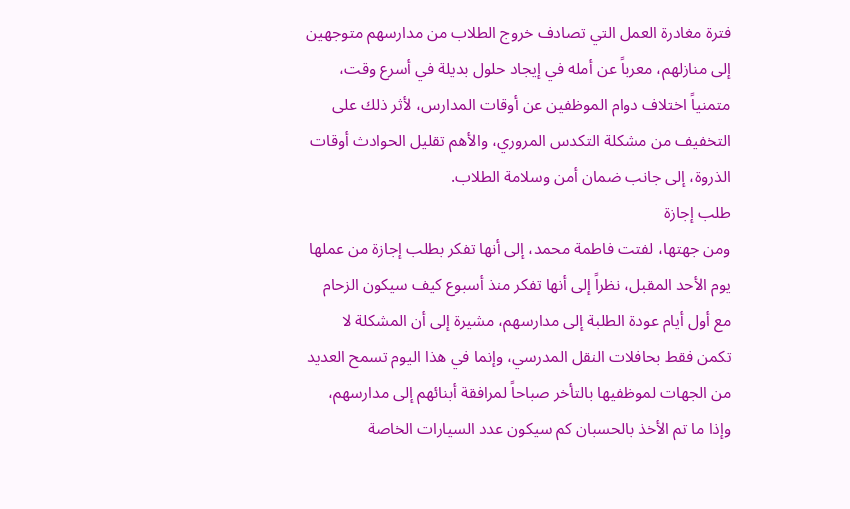فترة مغادرة العمل التي تصادف خروج الطلاب من مدارسهم متوجهين إلى منازلهم، معرباً عن أمله في إيجاد حلول بديلة في أسرع وقت، متمنياً اختلاف دوام الموظفين عن أوقات المدارس، لأثر ذلك على التخفيف من مشكلة التكدس المروري، والأهم تقليل الحوادث أوقات الذروة، إلى جانب ضمان أمن وسلامة الطلاب.
طلب إجازة
ومن جهتها، لفتت فاطمة محمد، إلى أنها تفكر بطلب إجازة من عملها يوم الأحد المقبل، نظراً إلى أنها تفكر منذ أسبوع كيف سيكون الزحام مع أول أيام عودة الطلبة إلى مدارسهم، مشيرة إلى أن المشكلة لا تكمن فقط بحافلات النقل المدرسي، وإنما في هذا اليوم تسمح العديد من الجهات لموظفيها بالتأخر صباحاً لمرافقة أبنائهم إلى مدارسهم، وإذا ما تم الأخذ بالحسبان كم سيكون عدد السيارات الخاصة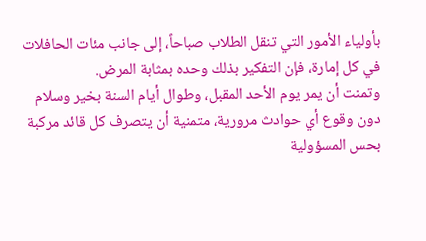بأولياء الأمور التي تنقل الطلاب صباحاً، إلى جانب مئات الحافلات في كل إمارة، فإن التفكير بذلك وحده بمثابة المرض.
وتمنت أن يمر يوم الأحد المقبل، وطوال أيام السنة بخير وسلام دون وقوع أي حوادث مرورية، متمنية أن يتصرف كل قائد مركبة بحس المسؤولية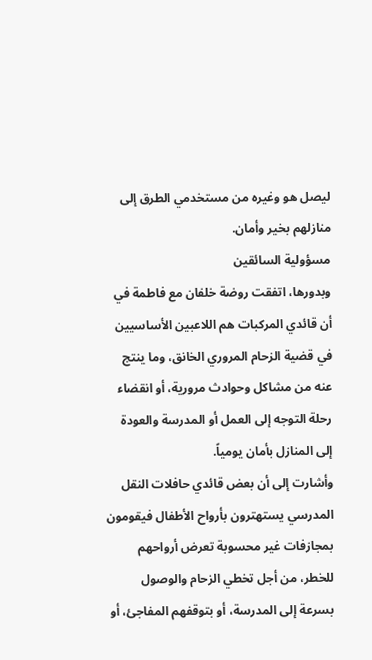ليصل هو وغيره من مستخدمي الطرق إلى منازلهم بخير وأمان.
مسؤولية السائقين
وبدورها، اتفقت روضة خلفان مع فاطمة في أن قائدي المركبات هم اللاعبين الأساسيين في قضية الزحام المروري الخانق، وما ينتج عنه من مشاكل وحوادث مرورية، أو انقضاء رحلة التوجه إلى العمل أو المدرسة والعودة إلى المنازل بأمان يومياً.
وأشارت إلى أن بعض قائدي حافلات النقل المدرسي يستهترون بأرواح الأطفال فيقومون بمجازفات غير محسوبة تعرض أرواحهم للخطر، من أجل تخطي الزحام والوصول بسرعة إلى المدرسة، أو بتوقفهم المفاجئ، أو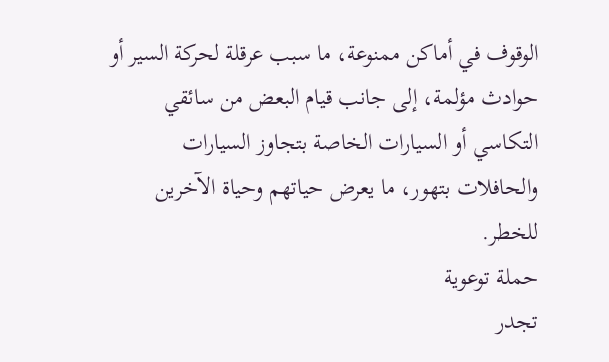الوقوف في أماكن ممنوعة، ما سبب عرقلة لحركة السير أو حوادث مؤلمة، إلى جانب قيام البعض من سائقي التكاسي أو السيارات الخاصة بتجاوز السيارات والحافلات بتهور، ما يعرض حياتهم وحياة الآخرين للخطر.
حملة توعوية
تجدر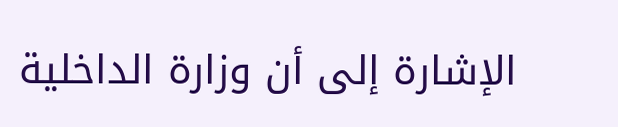الإشارة إلى أن وزارة الداخلية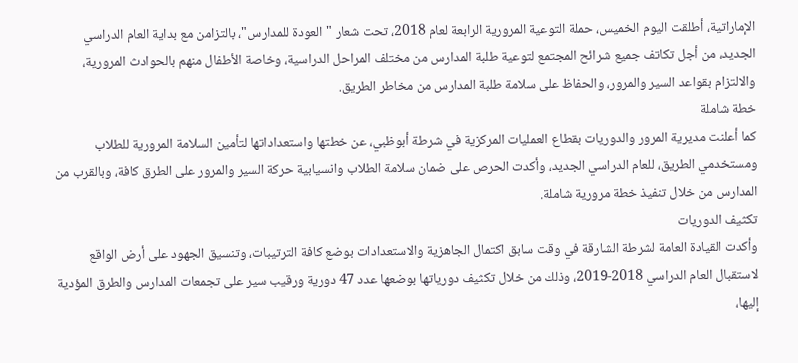الإماراتية، أطلقت اليوم الخميس، حملة التوعية المرورية الرابعة لعام 2018، تحت شعار "العودة للمدارس"، بالتزامن مع بداية العام الدراسي الجديد، من أجل تكاتف جميع شرائح المجتمع لتوعية طلبة المدارس من مختلف المراحل الدراسية، وخاصة الأطفال منهم بالحوادث المرورية، والالتزام بقواعد السير والمرور، والحفاظ على سلامة طلبة المدارس من مخاطر الطريق.
خطة شاملة
كما أعلنت مديرية المرور والدوريات بقطاع العمليات المركزية في شرطة أبوظبي، عن خطتها واستعداداتها لتأمين السلامة المرورية للطلاب ومستخدمي الطريق، للعام الدراسي الجديد، وأكدت الحرص على ضمان سلامة الطلاب وانسيابية حركة السير والمرور على الطرق كافة، وبالقرب من المدارس من خلال تنفيذ خطة مرورية شاملة.
تكثيف الدوريات
وأكدت القيادة العامة لشرطة الشارقة في وقت سابق اكتمال الجاهزية والاستعدادات بوضع كافة الترتيبات، وتنسيق الجهود على أرض الواقع لاستقبال العام الدراسي 2018-2019، وذلك من خلال تكثيف دورياتها بوضعها عدد 47 دورية ورقيب سير على تجمعات المدارس والطرق المؤدية إليها،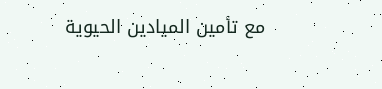مع تأمين الميادين الحيوية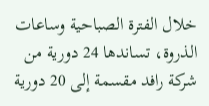خلال الفترة الصباحية وساعات الذروة، تساندها 24 دورية من شركة رافد مقسمة إلى 20 دورية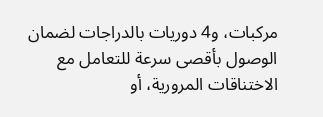مركبات، و4 دوريات بالدراجات لضمان الوصول بأقصى سرعة للتعامل مع الاختناقات المرورية، أو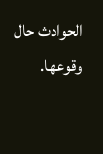الحوادث حال وقوعها.